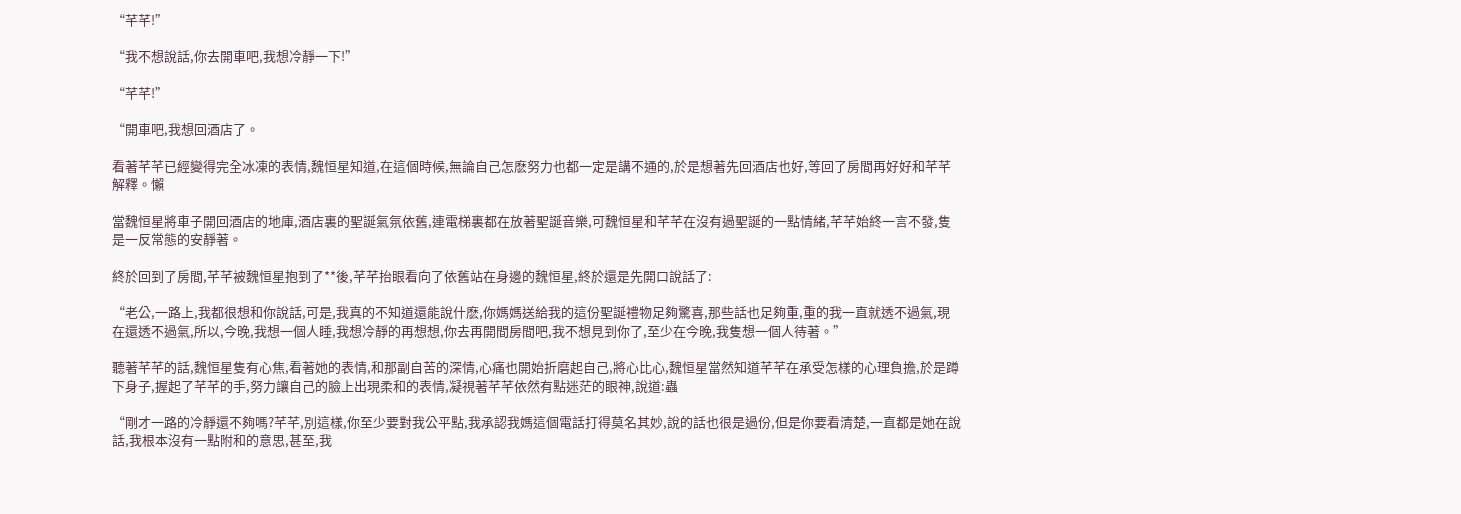“芊芊!”

“我不想說話,你去開車吧,我想冷靜一下!”

“芊芊!”

“開車吧,我想回酒店了。

看著芊芊已經變得完全冰凍的表情,魏恒星知道,在這個時候,無論自己怎麽努力也都一定是講不通的,於是想著先回酒店也好,等回了房間再好好和芊芊解釋。懶

當魏恒星將車子開回酒店的地庫,酒店裏的聖誕氣氛依舊,連電梯裏都在放著聖誕音樂,可魏恒星和芊芊在沒有過聖誕的一點情緒,芊芊始終一言不發,隻是一反常態的安靜著。

終於回到了房間,芊芊被魏恒星抱到了**後,芊芊抬眼看向了依舊站在身邊的魏恒星,終於還是先開口說話了:

“老公,一路上,我都很想和你說話,可是,我真的不知道還能說什麽,你媽媽送給我的這份聖誕禮物足夠驚喜,那些話也足夠重,重的我一直就透不過氣,現在還透不過氣,所以,今晚,我想一個人睡,我想冷靜的再想想,你去再開間房間吧,我不想見到你了,至少在今晚,我隻想一個人待著。”

聽著芊芊的話,魏恒星隻有心焦,看著她的表情,和那副自苦的深情,心痛也開始折磨起自己,將心比心,魏恒星當然知道芊芊在承受怎樣的心理負擔,於是蹲下身子,握起了芊芊的手,努力讓自己的臉上出現柔和的表情,凝視著芊芊依然有點迷茫的眼神,說道:蟲

“剛才一路的冷靜還不夠嗎?芊芊,別這樣,你至少要對我公平點,我承認我媽這個電話打得莫名其妙,說的話也很是過份,但是你要看清楚,一直都是她在說話,我根本沒有一點附和的意思,甚至,我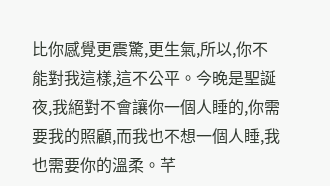比你感覺更震驚,更生氣,所以,你不能對我這樣,這不公平。今晚是聖誕夜,我絕對不會讓你一個人睡的,你需要我的照顧,而我也不想一個人睡,我也需要你的溫柔。芊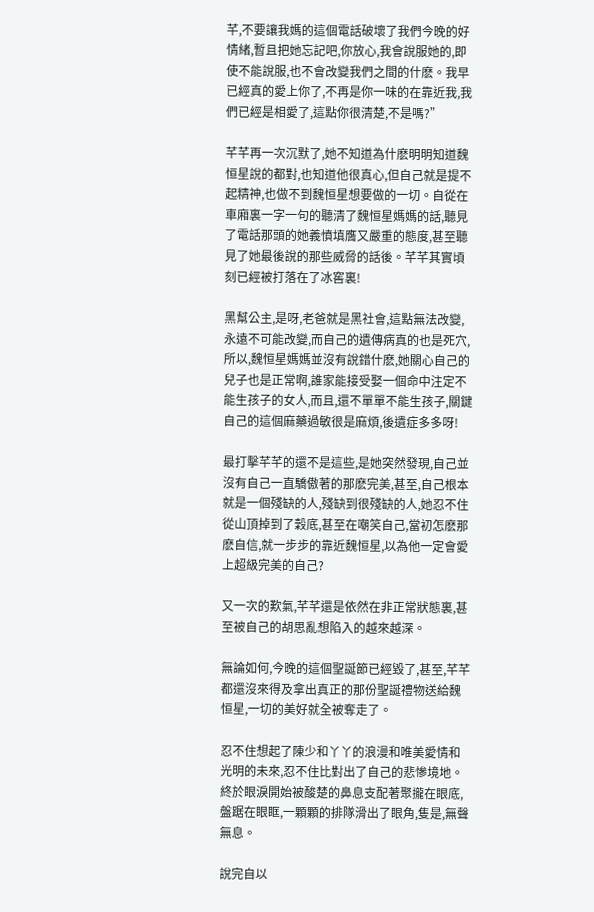芊,不要讓我媽的這個電話破壞了我們今晚的好情緒,暫且把她忘記吧,你放心,我會說服她的,即使不能說服,也不會改變我們之間的什麽。我早已經真的愛上你了,不再是你一味的在靠近我,我們已經是相愛了,這點你很清楚,不是嗎?”

芊芊再一次沉默了,她不知道為什麽明明知道魏恒星說的都對,也知道他很真心,但自己就是提不起精神,也做不到魏恒星想要做的一切。自從在車廂裏一字一句的聽清了魏恒星媽媽的話,聽見了電話那頭的她義憤填膺又嚴重的態度,甚至聽見了她最後說的那些威脅的話後。芊芊其實頃刻已經被打落在了冰窖裏!

黑幫公主,是呀,老爸就是黑社會,這點無法改變,永遠不可能改變,而自己的遺傳病真的也是死穴,所以,魏恒星媽媽並沒有說錯什麽,她關心自己的兒子也是正常啊,誰家能接受娶一個命中注定不能生孩子的女人,而且,還不單單不能生孩子,關鍵自己的這個麻藥過敏很是麻煩,後遺症多多呀!

最打擊芊芊的還不是這些,是她突然發現,自己並沒有自己一直驕傲著的那麽完美,甚至,自己根本就是一個殘缺的人,殘缺到很殘缺的人,她忍不住從山頂掉到了穀底,甚至在嘲笑自己,當初怎麽那麽自信,就一步步的靠近魏恒星,以為他一定會愛上超級完美的自己?

又一次的歎氣,芊芊還是依然在非正常狀態裏,甚至被自己的胡思亂想陷入的越來越深。

無論如何,今晚的這個聖誕節已經毀了,甚至,芊芊都還沒來得及拿出真正的那份聖誕禮物送給魏恒星,一切的美好就全被奪走了。

忍不住想起了陳少和丫丫的浪漫和唯美愛情和光明的未來,忍不住比對出了自己的悲慘境地。終於眼淚開始被酸楚的鼻息支配著聚攏在眼底,盤踞在眼眶,一顆顆的排隊滑出了眼角,隻是,無聲無息。

說完自以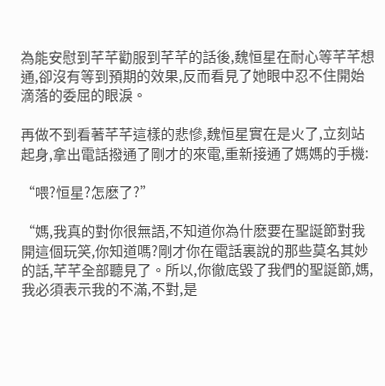為能安慰到芊芊勸服到芊芊的話後,魏恒星在耐心等芊芊想通,卻沒有等到預期的效果,反而看見了她眼中忍不住開始滴落的委屈的眼淚。

再做不到看著芊芊這樣的悲慘,魏恒星實在是火了,立刻站起身,拿出電話撥通了剛才的來電,重新接通了媽媽的手機:

“喂?恒星?怎麽了?”

“媽,我真的對你很無語,不知道你為什麽要在聖誕節對我開這個玩笑,你知道嗎?剛才你在電話裏說的那些莫名其妙的話,芊芊全部聽見了。所以,你徹底毀了我們的聖誕節,媽,我必須表示我的不滿,不對,是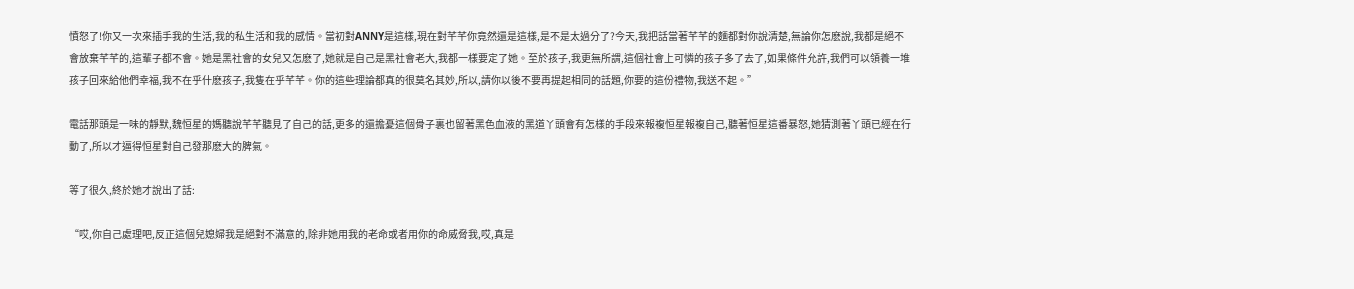憤怒了!你又一次來插手我的生活,我的私生活和我的感情。當初對ANNY是這樣,現在對芊芊你竟然還是這樣,是不是太過分了?今天,我把話當著芊芊的麵都對你說清楚,無論你怎麽說,我都是絕不會放棄芊芊的,這輩子都不會。她是黑社會的女兒又怎麽了,她就是自己是黑社會老大,我都一樣要定了她。至於孩子,我更無所謂,這個社會上可憐的孩子多了去了,如果條件允許,我們可以領養一堆孩子回來給他們幸福,我不在乎什麽孩子,我隻在乎芊芊。你的這些理論都真的很莫名其妙,所以,請你以後不要再提起相同的話題,你要的這份禮物,我送不起。”

電話那頭是一味的靜默,魏恒星的媽聽說芊芊聽見了自己的話,更多的還擔憂這個骨子裏也留著黑色血液的黑道丫頭會有怎樣的手段來報複恒星報複自己,聽著恒星這番暴怒,她猜測著丫頭已經在行動了,所以才逼得恒星對自己發那麽大的脾氣。

等了很久,終於她才說出了話:

“哎,你自己處理吧,反正這個兒媳婦我是絕對不滿意的,除非她用我的老命或者用你的命威脅我,哎,真是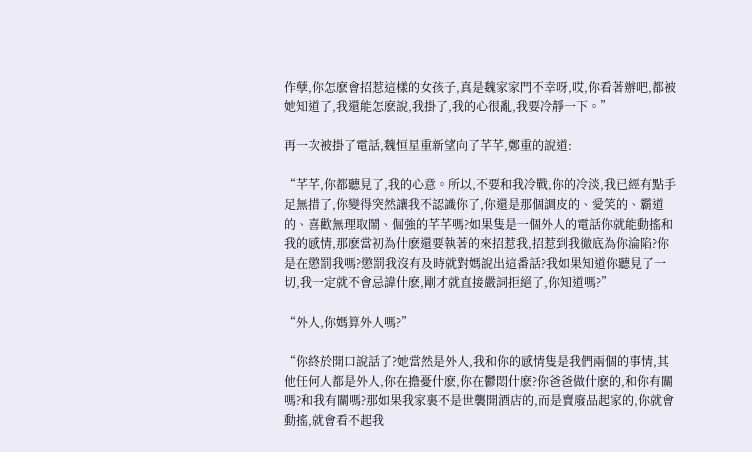作孽,你怎麽會招惹這樣的女孩子,真是魏家家門不幸呀,哎,你看著辦吧,都被她知道了,我還能怎麽說,我掛了,我的心很亂,我要冷靜一下。”

再一次被掛了電話,魏恒星重新望向了芊芊,鄭重的說道:

“芊芊,你都聽見了,我的心意。所以,不要和我冷戰,你的冷淡,我已經有點手足無措了,你變得突然讓我不認識你了,你還是那個調皮的、愛笑的、霸道的、喜歡無理取鬧、倔強的芊芊嗎?如果隻是一個外人的電話你就能動搖和我的感情,那麽當初為什麽還要執著的來招惹我,招惹到我徹底為你淪陷?你是在懲罰我嗎?懲罰我沒有及時就對媽說出這番話?我如果知道你聽見了一切,我一定就不會忌諱什麽,剛才就直接嚴詞拒絕了,你知道嗎?”

“外人,你媽算外人嗎?”

“你終於開口說話了?她當然是外人,我和你的感情隻是我們兩個的事情,其他任何人都是外人,你在擔憂什麽,你在鬱悶什麽?你爸爸做什麽的,和你有關嗎?和我有關嗎?那如果我家裏不是世襲開酒店的,而是賣廢品起家的,你就會動搖,就會看不起我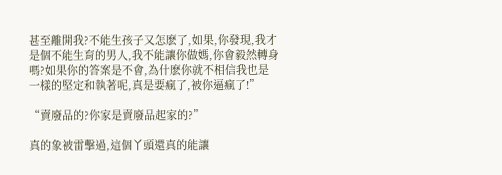甚至離開我?不能生孩子又怎麽了,如果,你發現,我才是個不能生育的男人,我不能讓你做媽,你會毅然轉身嗎?如果你的答案是不會,為什麽你就不相信我也是一樣的堅定和執著呢,真是要瘋了,被你逼瘋了!”

“賣廢品的?你家是賣廢品起家的?”

真的象被雷擊過,這個丫頭還真的能讓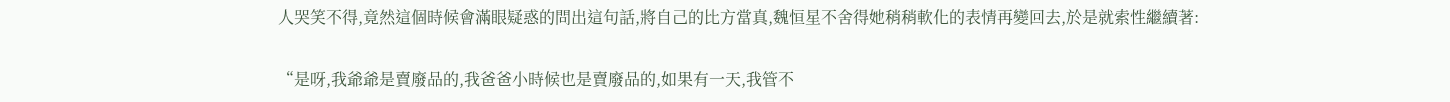人哭笑不得,竟然這個時候會滿眼疑惑的問出這句話,將自己的比方當真,魏恒星不舍得她稍稍軟化的表情再變回去,於是就索性繼續著:

“是呀,我爺爺是賣廢品的,我爸爸小時候也是賣廢品的,如果有一天,我管不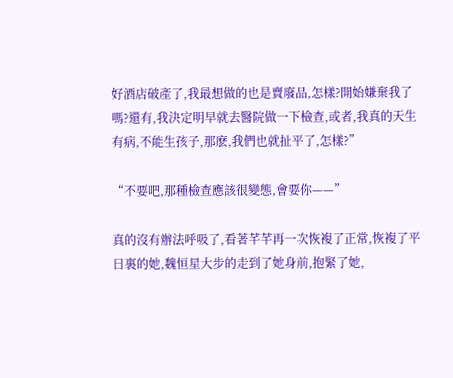好酒店破產了,我最想做的也是賣廢品,怎樣?開始嫌棄我了嗎?還有,我決定明早就去醫院做一下檢查,或者,我真的天生有病,不能生孩子,那麽,我們也就扯平了,怎樣?”

“不要吧,那種檢查應該很變態,會要你——”

真的沒有辦法呼吸了,看著芊芊再一次恢複了正常,恢複了平日裏的她,魏恒星大步的走到了她身前,抱緊了她,